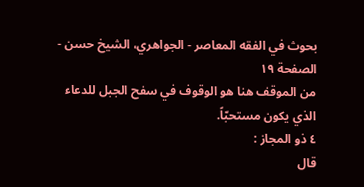بحوث في الفقه المعاصر - الجواهري، الشيخ حسن - الصفحة ١٩
من الموقف هنا هو الوقوف في سفح الجبل للدعاء الذي يكون مستحبّاً.
٤ ذو المجاز :
قال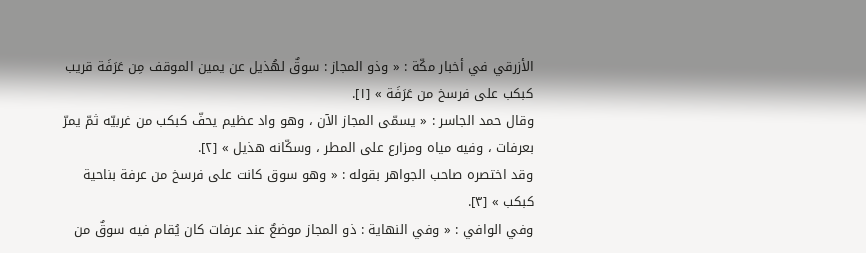الأزرقي في أخبار مكّة : « وذو المجاز : سوقٌ لهُذيل عن يمين الموقف مِن عَرَفَة قريب كبكب على فرسخ من عَرَفَة » [١].
وقال حمد الجاسر : « يسمّى المجاز الآن ، وهو واد عظيم يحفّ كبكب من غربيّه ثمّ يمرّ بعرفات ، وفيه مياه ومزارع على المطر ، وسكّانه هذيل » [٢].
وقد اختصره صاحب الجواهر بقوله : « وهو سوق كانت على فرسخ من عرفة بناحية كبكب » [٣].
وفي الوافي : « وفي النهاية : ذو المجاز موضعٌ عند عرفات كان يُقام فيه سوقٌ من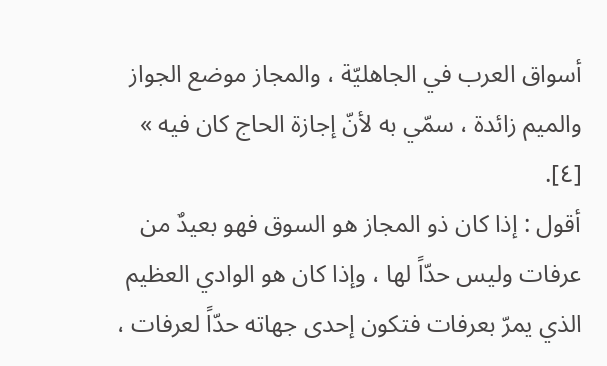أسواق العرب في الجاهليّة ، والمجاز موضع الجواز والميم زائدة ، سمّي به لأنّ إجازة الحاج كان فيه » [٤].
أقول : إذا كان ذو المجاز هو السوق فهو بعيدٌ من عرفات وليس حدّاً لها ، وإذا كان هو الوادي العظيم الذي يمرّ بعرفات فتكون إحدى جهاته حدّاً لعرفات ،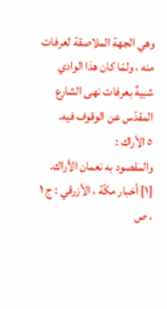وهي الجهة الملاصقة لعرفات منه ، ولمّا كان هذا الوادي شبيهٌ بعرفات نهى الشارع المقدّس عن الوقوف فيه.
٥ الأراك :
والمقصود به نعمان الأراك.
[١] أخبار مكّة ، الأزرقي : ج ١ ، ص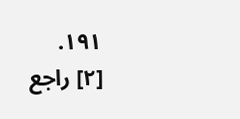١٩١.
[٢] راجع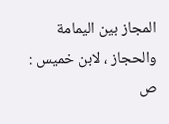المجاز بين اليمامة والحجاز ، لابن خميس : ص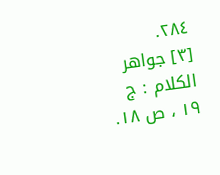٢٨٤.
[٣] جواهر الكلام : ج ١٩ ، ص ١٨.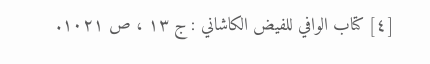[٤] كتاب الوافي للفيض الكاشاني : ج ١٣ ، ص ١٠٢١.